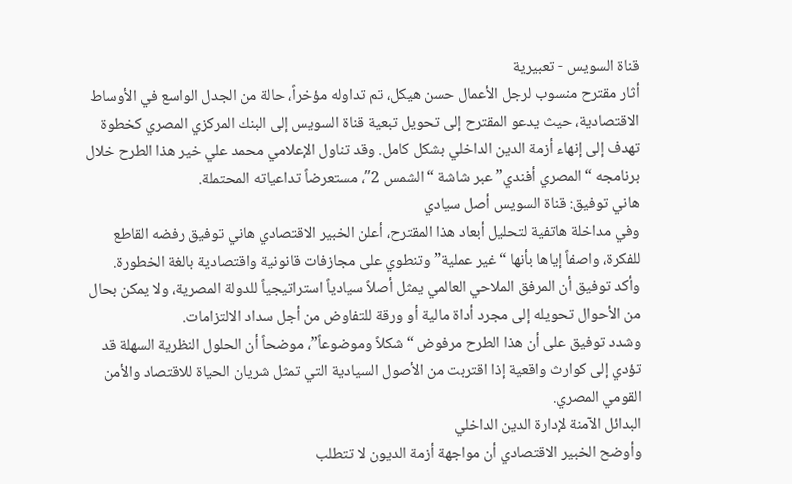قناة السويس - تعبيرية
أثار مقترح منسوب لرجل الأعمال حسن هيكل، تم تداوله مؤخراً، حالة من الجدل الواسع في الأوساط الاقتصادية، حيث يدعو المقترح إلى تحويل تبعية قناة السويس إلى البنك المركزي المصري كخطوة تهدف إلى إنهاء أزمة الدين الداخلي بشكل كامل. وقد تناول الإعلامي محمد علي خير هذا الطرح خلال برنامجه “المصري أفندي” عبر شاشة “الشمس 2″، مستعرضاً تداعياته المحتملة.
هاني توفيق: قناة السويس أصل سيادي
وفي مداخلة هاتفية لتحليل أبعاد هذا المقترح، أعلن الخبير الاقتصادي هاني توفيق رفضه القاطع للفكرة، واصفاً إياها بأنها “غير عملية” وتنطوي على مجازفات قانونية واقتصادية بالغة الخطورة.
وأكد توفيق أن المرفق الملاحي العالمي يمثل أصلاً سيادياً استراتيجياً للدولة المصرية، ولا يمكن بحال من الأحوال تحويله إلى مجرد أداة مالية أو ورقة للتفاوض من أجل سداد الالتزامات.
وشدد توفيق على أن هذا الطرح مرفوض “شكلاً وموضوعاً”، موضحاً أن الحلول النظرية السهلة قد تؤدي إلى كوارث واقعية إذا اقتربت من الأصول السيادية التي تمثل شريان الحياة للاقتصاد والأمن القومي المصري.
البدائل الآمنة لإدارة الدين الداخلي
وأوضح الخبير الاقتصادي أن مواجهة أزمة الديون لا تتطلب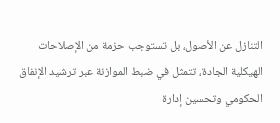التنازل عن الأصول، بل تستوجب حزمة من الإصلاحات الهيكلية الجادة، تتمثل في ضبط الموازنة عبر ترشيد الإنفاق الحكومي وتحسين إدارة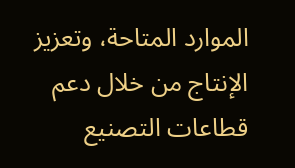الموارد المتاحة، وتعزيز الإنتاج من خلال دعم قطاعات التصنيع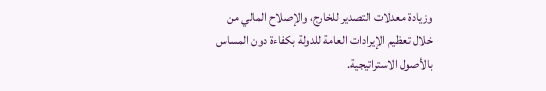وزيادة معدلات التصدير للخارج، والإصلاح المالي من خلال تعظيم الإيرادات العامة للدولة بكفاءة دون المساس بالأصول الاستراتيجية.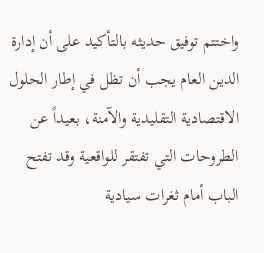واختتم توفيق حديثه بالتأكيد على أن إدارة الدين العام يجب أن تظل في إطار الحلول الاقتصادية التقليدية والآمنة، بعيداً عن الطروحات التي تفتقر للواقعية وقد تفتح الباب أمام ثغرات سيادية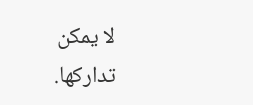لا يمكن تداركها.